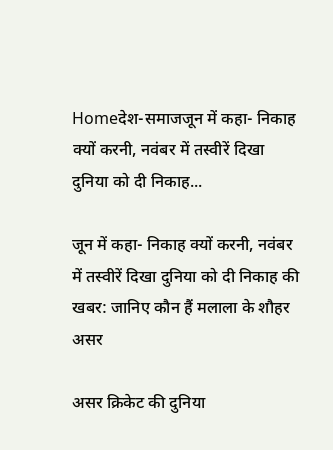Homeदेश-समाजजून में कहा- निकाह क्यों करनी, नवंबर में तस्वीरें दिखा दुनिया को दी निकाह...

जून में कहा- निकाह क्यों करनी, नवंबर में तस्वीरें दिखा दुनिया को दी निकाह की खबर: जानिए कौन हैं मलाला के शौहर असर

असर क्रिकेट की दुनिया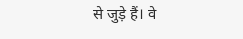से जुड़े हैं। वे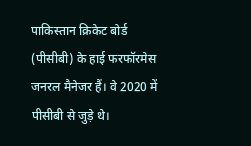पाकिस्तान क्रिकेट बोर्ड (पीसीबी) के हाई फरफॉरमेस जनरल मैनेजर हैं। वे 2020 में पीसीबी से जुड़े थे।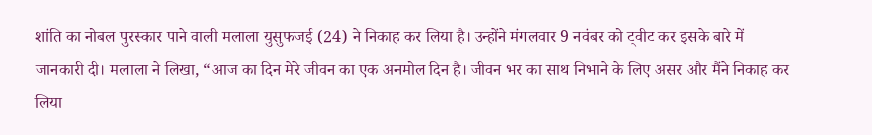शांति का नोबल पुरस्कार पाने वाली मलाला युसुफजई (24) ने निकाह कर लिया है। उन्होंने मंगलवार 9 नवंबर को ट्वीट कर इसके बारे में जानकारी दी। मलाला ने लिखा, “आज का दिन मेरे जीवन का एक अनमोल दिन है। जीवन भर का साथ निभाने के लिए असर और मैंने निकाह कर लिया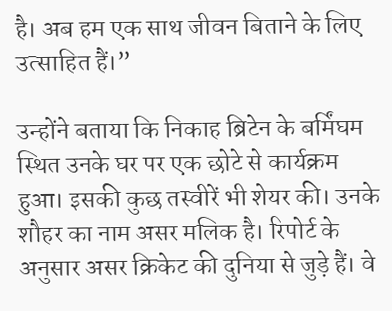है। अब हम एक साथ जीवन बिताने के लिए उत्साहित हैं।”

उन्होंने बताया कि निकाह ब्रिटेन के बर्मिंघम स्थित उनके घर पर एक छोटे से कार्यक्रम हुआ। इसकी कुछ तस्वीरें भी शेयर की। उनके शौहर का नाम असर मलिक है। रिपोर्ट के अनुसार असर क्रिकेट की दुनिया से जुड़े हैं। वे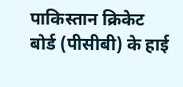पाकिस्तान क्रिकेट बोर्ड (पीसीबी) के हाई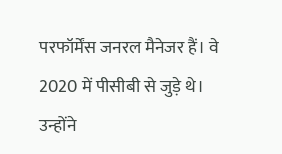परफॉर्मेंस जनरल मैनेजर हैं। वे 2020 में पीसीबी से जुड़े थे। उन्होंने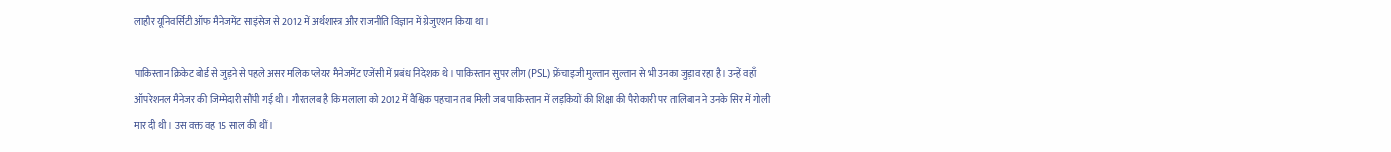लाहौर यूनिवर्सिटी ऑफ मैनेजमेंट साइंसेज से 2012 में अर्थशास्त्र और राजनीति विज्ञान में ग्रेजुएशन किया था।

पाकिस्तान क्रिकेट बोर्ड से जुड़ने से पहले असर मलिक प्लेयर मैनेजमेंट एजेंसी में प्रबंध निदेशक थे। पाकिस्तान सुपर लीग (PSL) फ्रेंचाइजी मुल्तान सुल्तान से भी उनका जुड़ाव रहा है। उन्हें वहाँ ऑपरेशनल मैनेजर की जिम्मेदारी सौंपी गई थी। गौरतलब है कि मलाला को 2012 में वैश्विक पहचान तब मिली जब पाकिस्तान में लड़कियों की शिक्षा की पैरोकारी पर तालिबान ने उनके सिर में गोली मार दी थी। उस वक्त वह 15 साल की थीं।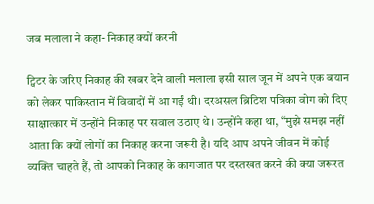जब मलाला ने कहा- निकाह क्यों करनी

ट्विटर के जरिए निकाह की खबर देने वाली मलाला इसी साल जून में अपने एक बयान को लेकर पाकिस्तान में विवादों में आ गईं थी। दरअसल ब्रिटिश पत्रिका वोग को दिए साक्षात्कार में उन्होंने निकाह पर सवाल उठाए थे। उन्होंने कहा था, “मुझे समझ नहीं आता कि क्यों लोगों का निकाह करना जरूरी है। यदि आप अपने जीवन में कोई व्यक्ति चाहते हैं, तो आपको निकाह के कागजात पर दस्तखत करने की क्या जरूरत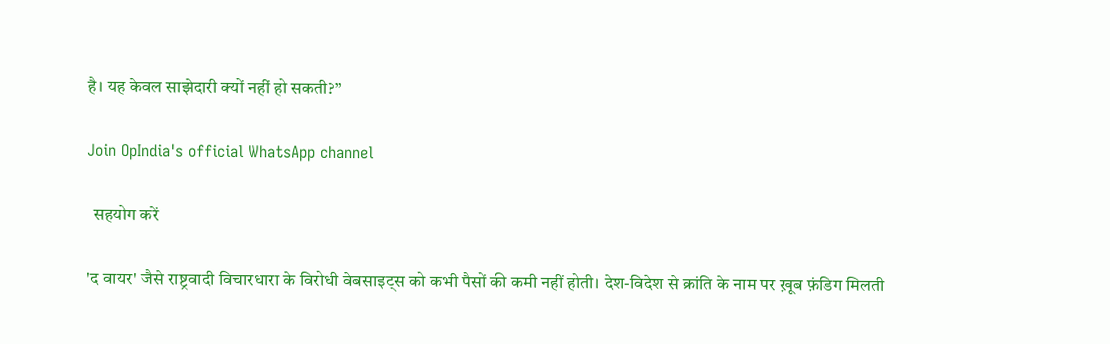है। यह केवल साझेदारी क्यों नहीं हो सकती?”

Join OpIndia's official WhatsApp channel

  सहयोग करें

'द वायर' जैसे राष्ट्रवादी विचारधारा के विरोधी वेबसाइट्स को कभी पैसों की कमी नहीं होती। देश-विदेश से क्रांति के नाम पर ख़ूब फ़ंडिग मिलती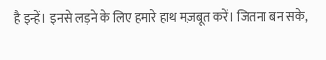है इन्हें। इनसे लड़ने के लिए हमारे हाथ मज़बूत करें। जितना बन सके,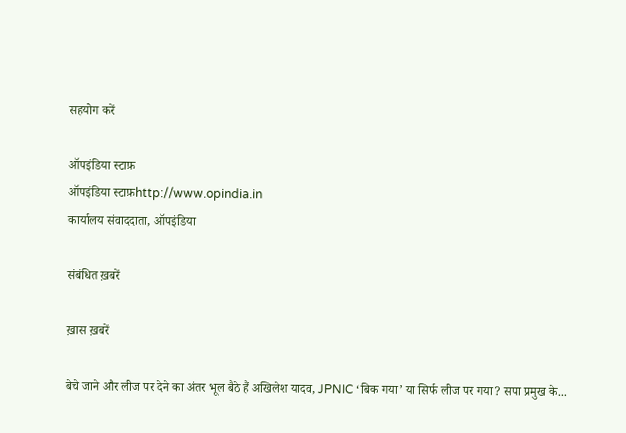सहयोग करें

ऑपइंडिया स्टाफ़
ऑपइंडिया स्टाफ़http://www.opindia.in
कार्यालय संवाददाता, ऑपइंडिया

संबंधित ख़बरें

ख़ास ख़बरें

बेचे जाने और लीज पर देने का अंतर भूल बैठे हैं अखिलेश यादव, JPNIC ‘बिक गया’ या सिर्फ लीज पर गया? सपा प्रमुख के...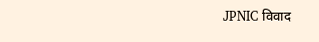JPNIC विवाद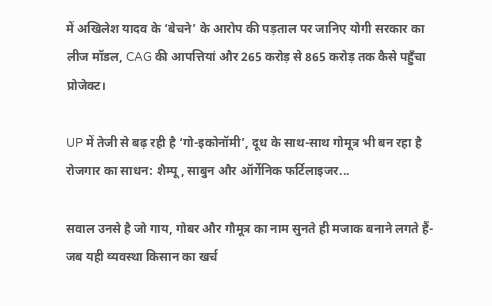में अखिलेश यादव के ‘बेचने’ के आरोप की पड़ताल पर जानिए योगी सरकार का लीज मॉडल, CAG की आपत्तियां और 265 करोड़ से 865 करोड़ तक कैसे पहुँचा प्रोजेक्ट।

UP में तेजी से बढ़ रही है ‘गो-इकोनॉमी’, दूध के साथ-साथ गोमूत्र भी बन रहा है रोजगार का साधन: शैम्पू, साबुन और ऑर्गेनिक फर्टिलाइजर...

सवाल उनसे है जो गाय, गोबर और गौमूत्र का नाम सुनते ही मजाक बनाने लगते हैं- जब यही व्यवस्था किसान का खर्च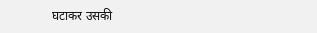घटाकर उसकी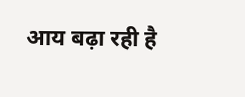आय बढ़ा रही है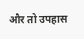और तो उपहास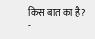किस बात का है?
-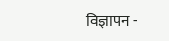विज्ञापन -